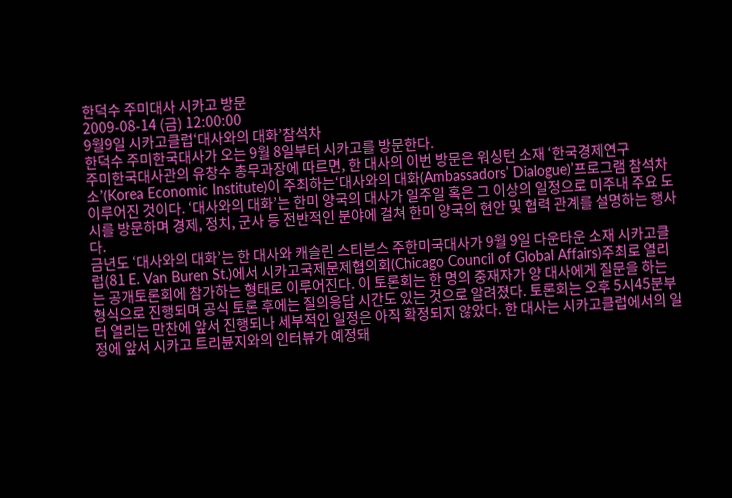한덕수 주미대사 시카고 방문
2009-08-14 (금) 12:00:00
9월9일 시카고클럽‘대사와의 대화’참석차
한덕수 주미한국대사가 오는 9월 8일부터 시카고를 방문한다.
주미한국대사관의 유창수 총무과장에 따르면, 한 대사의 이번 방문은 워싱턴 소재 ‘한국경제연구소’(Korea Economic Institute)이 주최하는‘대사와의 대화(Ambassadors’ Dialogue)’프로그램 참석차 이루어진 것이다. ‘대사와의 대화’는 한미 양국의 대사가 일주일 혹은 그 이상의 일정으로 미주내 주요 도시를 방문하며 경제, 정치, 군사 등 전반적인 분야에 걸쳐 한미 양국의 현안 및 협력 관계를 설명하는 행사다.
금년도 ‘대사와의 대화’는 한 대사와 캐슬린 스티븐스 주한미국대사가 9월 9일 다운타운 소재 시카고클럽(81 E. Van Buren St.)에서 시카고국제문제협의회(Chicago Council of Global Affairs)주최로 열리는 공개토론회에 참가하는 형태로 이루어진다. 이 토론회는 한 명의 중재자가 양 대사에게 질문을 하는 형식으로 진행되며 공식 토론 후에는 질의응답 시간도 있는 것으로 알려졌다. 토론회는 오후 5시45분부터 열리는 만찬에 앞서 진행되나 세부적인 일정은 아직 확정되지 않았다. 한 대사는 시카고클럽에서의 일정에 앞서 시카고 트리뷴지와의 인터뷰가 예정돼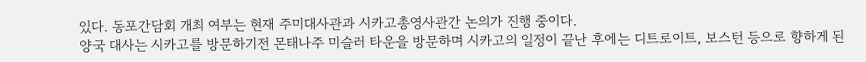있다. 동포간담회 개최 여부는 현재 주미대사관과 시카고총영사관간 논의가 진행 중이다.
양국 대사는 시카고를 방문하기전 몬태나주 미슬러 타운을 방문하며 시카고의 일정이 끝난 후에는 디트로이트, 보스턴 등으로 향하게 된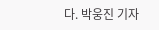다. 박웅진 기자